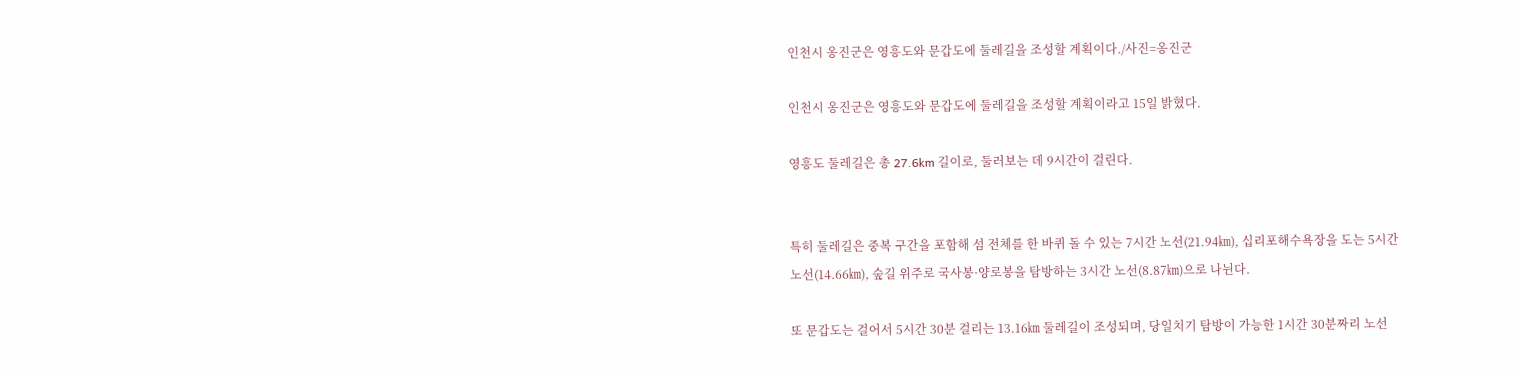인천시 옹진군은 영흥도와 문갑도에 둘레길을 조성할 계획이다./사진=옹진군

인천시 옹진군은 영흥도와 문갑도에 둘레길을 조성할 계획이라고 15일 밝혔다.

영흥도 둘레길은 총 27.6km 길이로, 둘러보는 데 9시간이 걸린다.


특히 둘레길은 중복 구간을 포함해 섬 전체를 한 바퀴 돌 수 있는 7시간 노선(21.94㎞), 십리포해수욕장을 도는 5시간 노선(14.66㎞), 숲길 위주로 국사봉·양로봉을 탐방하는 3시간 노선(8.87㎞)으로 나뉜다.

또 문갑도는 걸어서 5시간 30분 걸리는 13.16㎞ 둘레길이 조성되며, 당일치기 탐방이 가능한 1시간 30분짜리 노선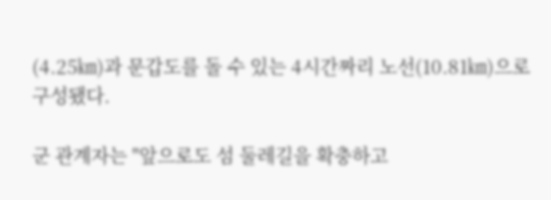(4.25㎞)과 문갑도를 돌 수 있는 4시간짜리 노선(10.81㎞)으로 구성됐다.

군 관계자는 "앞으로도 섬 둘레길을 확충하고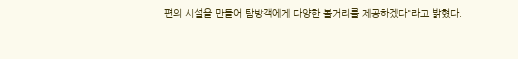편의 시설을 만들어 탐방객에게 다양한 볼거리를 제공하겠다"라고 밝혔다.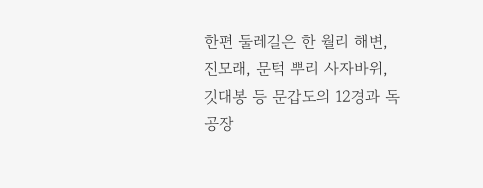한편 둘레길은 한 월리 해변, 진모래, 문턱 뿌리 사자바위, 깃대봉 등 문갑도의 12경과 독 공장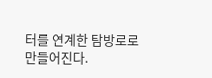터를 연계한 탐방로로 만들어진다.